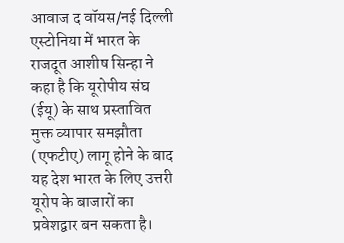आवाज द वॉयस/नई दिल्ली
एस्टोनिया में भारत के राजदूत आशीष सिन्हा ने कहा है कि यूरोपीय संघ (ईयू) के साथ प्रस्तावित मुक्त व्यापार समझौता (एफटीए) लागू होने के बाद यह देश भारत के लिए उत्तरी यूरोप के बाजारों का प्रवेशद्वार बन सकता है।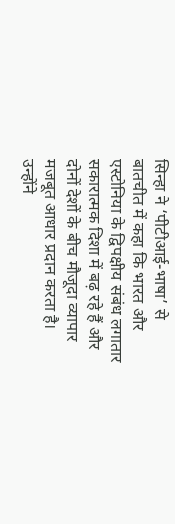सिन्हा ने ‘पीटीआई-भाषा’ से बातचीत में कहा कि भारत और एस्टोनिया के द्विपक्षीय संबंध लगातार सकारात्मक दिशा में बढ़ रहे हैं और दोनों देशों के बीच मौजूदा व्यापार मजबूत आधार प्रदान करता है।
उन्होंने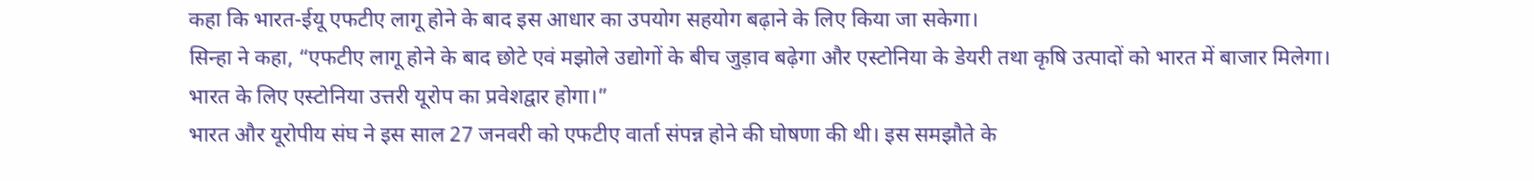कहा कि भारत-ईयू एफटीए लागू होने के बाद इस आधार का उपयोग सहयोग बढ़ाने के लिए किया जा सकेगा।
सिन्हा ने कहा, “एफटीए लागू होने के बाद छोटे एवं मझोले उद्योगों के बीच जुड़ाव बढ़ेगा और एस्टोनिया के डेयरी तथा कृषि उत्पादों को भारत में बाजार मिलेगा। भारत के लिए एस्टोनिया उत्तरी यूरोप का प्रवेशद्वार होगा।”
भारत और यूरोपीय संघ ने इस साल 27 जनवरी को एफटीए वार्ता संपन्न होने की घोषणा की थी। इस समझौते के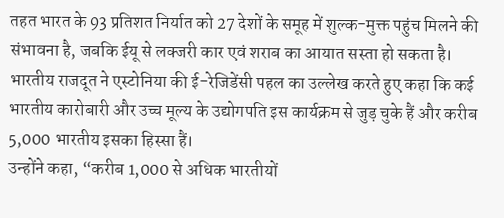तहत भारत के 93 प्रतिशत निर्यात को 27 देशों के समूह में शुल्क-मुक्त पहुंच मिलने की संभावना है, जबकि ईयू से लक्जरी कार एवं शराब का आयात सस्ता हो सकता है।
भारतीय राजदूत ने एस्टोनिया की ई-रेजिडेंसी पहल का उल्लेख करते हुए कहा कि कई भारतीय कारोबारी और उच्च मूल्य के उद्योगपति इस कार्यक्रम से जुड़ चुके हैं और करीब 5,000 भारतीय इसका हिस्सा हैं।
उन्होंने कहा, “करीब 1,000 से अधिक भारतीयों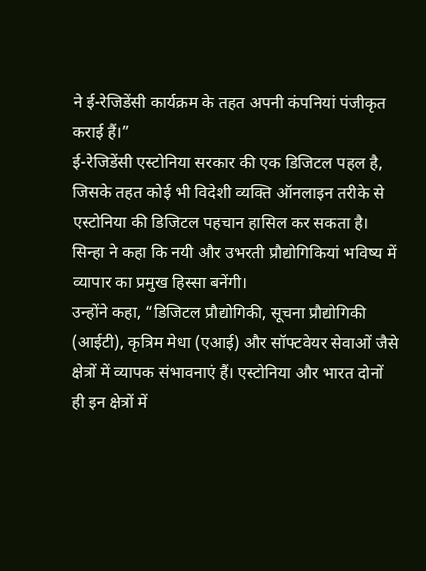ने ई-रेजिडेंसी कार्यक्रम के तहत अपनी कंपनियां पंजीकृत कराई हैं।”
ई-रेजिडेंसी एस्टोनिया सरकार की एक डिजिटल पहल है, जिसके तहत कोई भी विदेशी व्यक्ति ऑनलाइन तरीके से एस्टोनिया की डिजिटल पहचान हासिल कर सकता है।
सिन्हा ने कहा कि नयी और उभरती प्रौद्योगिकियां भविष्य में व्यापार का प्रमुख हिस्सा बनेंगी।
उन्होंने कहा, “डिजिटल प्रौद्योगिकी, सूचना प्रौद्योगिकी (आईटी), कृत्रिम मेधा (एआई) और सॉफ्टवेयर सेवाओं जैसे क्षेत्रों में व्यापक संभावनाएं हैं। एस्टोनिया और भारत दोनों ही इन क्षेत्रों में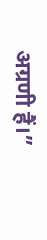अग्रणी हैं।”